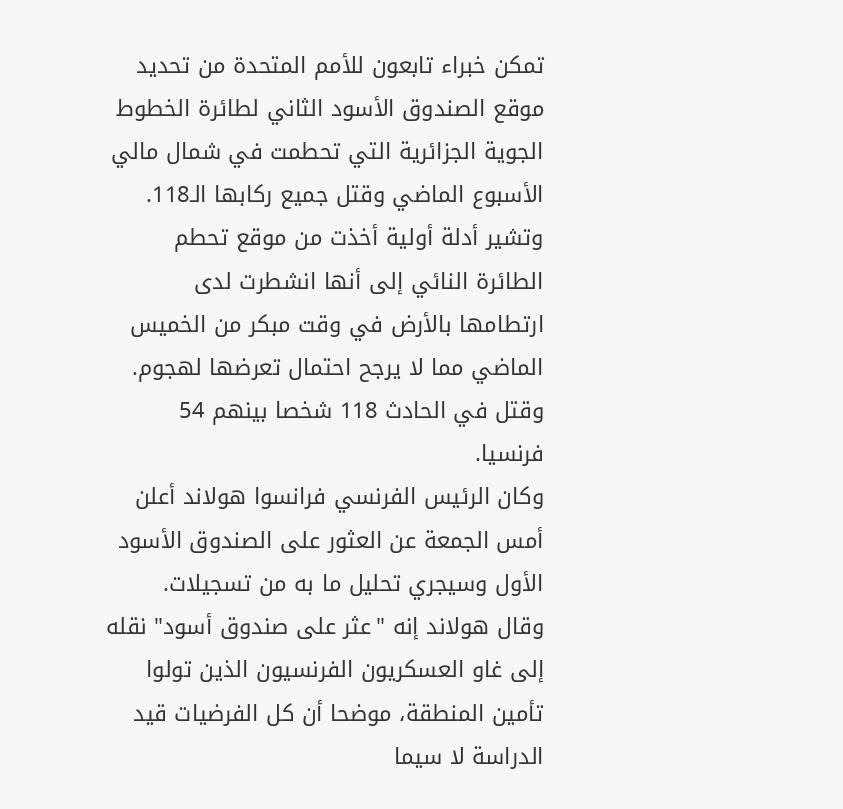تمكن خبراء تابعون للأمم المتحدة من تحديد موقع الصندوق الأسود الثاني لطائرة الخطوط الجوية الجزائرية التي تحطمت في شمال مالي الأسبوع الماضي وقتل جميع ركابها الـ118.
وتشير أدلة أولية أخذت من موقع تحطم الطائرة النائي إلى أنها انشطرت لدى ارتطامها بالأرض في وقت مبكر من الخميس الماضي مما لا يرجح احتمال تعرضها لهجوم.
وقتل في الحادث 118 شخصا بينهم 54 فرنسيا.
وكان الرئيس الفرنسي فرانسوا هولاند أعلن أمس الجمعة عن العثور على الصندوق الأسود الأول وسيجري تحليل ما به من تسجيلات.
وقال هولاند إنه "عثر على صندوق أسود" نقله إلى غاو العسكريون الفرنسيون الذين تولوا تأمين المنطقة، موضحا أن كل الفرضيات قيد الدراسة لا سيما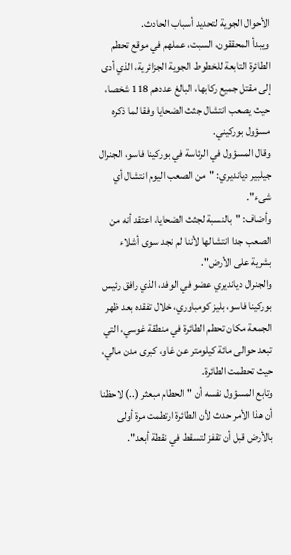الأحوال الجوية لتحديد أسباب الحادث.
ويبدأ المحققون، السبت، عملهم في موقع تحطم الطائرة التابعة للخطوط الجوية الجزائرية، الذي أدى إلى مقتل جميع ركابها، البالغ عددهم 118 شخصا، حيث يصعب انتشال جثث الضحايا وفقا لما ذكره مسؤول بوركيني.
وقال المسؤول في الرئاسة في بوركينا فاسو، الجنرال جيلبير ديانديري: "من الصعب اليوم انتشال أي شىء".
وأضاف: "بالنسبة لجثث الضحايا، اعتقد أنه من الصعب جدا انتشالها لأننا لم نجد سوى أشلاء بشرية على الأرض".
والجنرال ديانديري عضو في الوفد، الذي رافق رئيس بوركينا فاسو، بليز كومباوري، خلال تفقده بعد ظهر الجمعة مكان تحطم الطائرة في منطقة غوسي، التي تبعد حوالى مائة كيلومتر عن غاو، كبرى مدن مالي، حيث تحطمت الطائرة.
وتابع المسؤول نفسه أن "الحطام مبعثر (..) لاحظنا أن هذا الأمر حدث لأن الطائرة ارتطمت مرة أولى بالأرض قبل أن تقفز لتسقط في نقطة أبعد".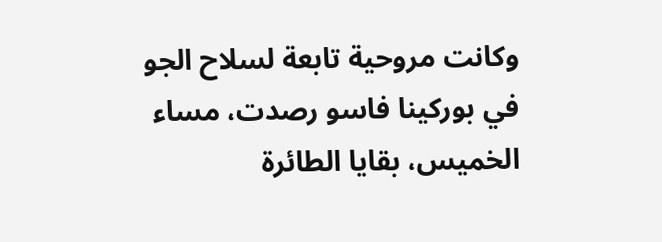وكانت مروحية تابعة لسلاح الجو في بوركينا فاسو رصدت، مساء الخميس، بقايا الطائرة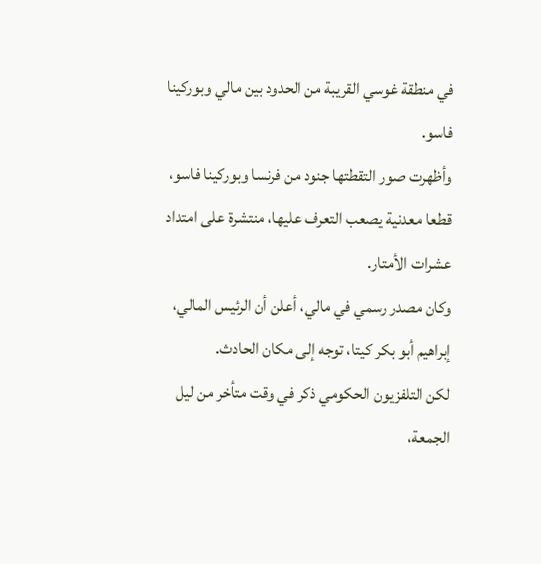في منطقة غوسي القريبة من الحدود بين مالي وبوركينا فاسو.
وأظهرت صور التقطتها جنود من فرنسا وبوركينا فاسو، قطعا معدنية يصعب التعرف عليها، منتشرة على امتداد عشرات الأمتار.
وكان مصدر رسمي في مالي، أعلن أن الرئيس المالي، إبراهيم أبو بكر كيتا، توجه إلى مكان الحادث.
لكن التلفزيون الحكومي ذكر في وقت متأخر من ليل الجمعة،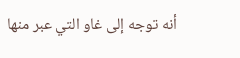أنه توجه إلى غاو التي عبر منها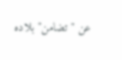عن "تضامن" بلاده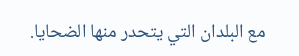مع البلدان التي يتحدر منها الضحايا.